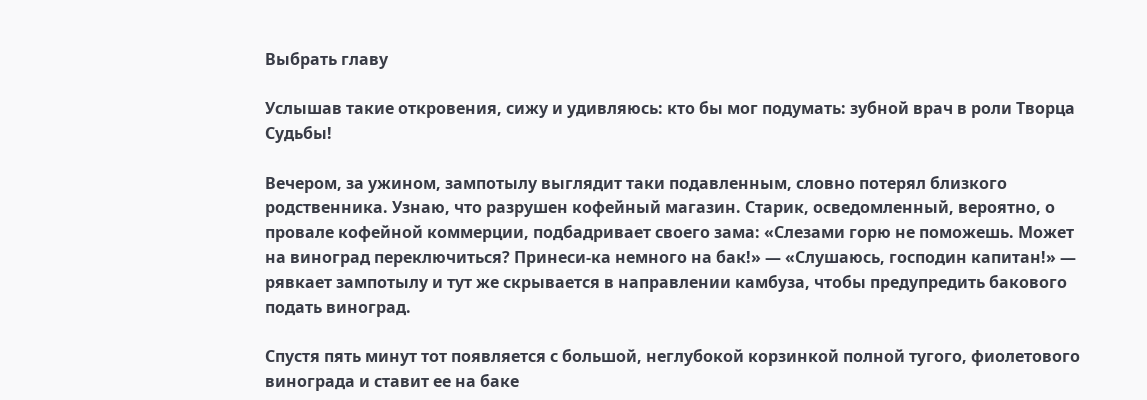Выбрать главу

Услышав такие откровения, сижу и удивляюсь: кто бы мог подумать: зубной врач в роли Творца Судьбы!

Вечером, за ужином, зампотылу выглядит таки подавленным, словно потерял близкого родственника. Узнаю, что разрушен кофейный магазин. Старик, осведомленный, вероятно, о провале кофейной коммерции, подбадривает своего зама: «Слезами горю не поможешь. Может на виноград переключиться? Принеси-ка немного на бак!» — «Слушаюсь, господин капитан!» — рявкает зампотылу и тут же скрывается в направлении камбуза, чтобы предупредить бакового подать виноград.

Спустя пять минут тот появляется с большой, неглубокой корзинкой полной тугого, фиолетового винограда и ставит ее на баке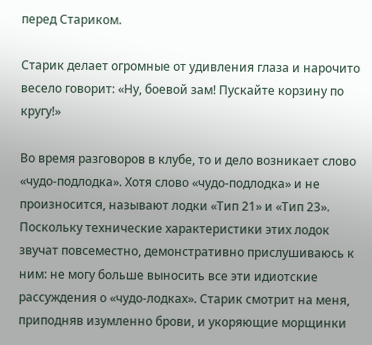перед Стариком.

Старик делает огромные от удивления глаза и нарочито весело говорит: «Ну, боевой зам! Пускайте корзину по кругу!»

Во время разговоров в клубе, то и дело возникает слово «чудо-подлодка». Хотя слово «чудо-подлодка» и не произносится, называют лодки «Тип 21» и «Тип 23». Поскольку технические характеристики этих лодок звучат повсеместно, демонстративно прислушиваюсь к ним: не могу больше выносить все эти идиотские рассуждения о «чудо-лодках». Старик смотрит на меня, приподняв изумленно брови, и укоряющие морщинки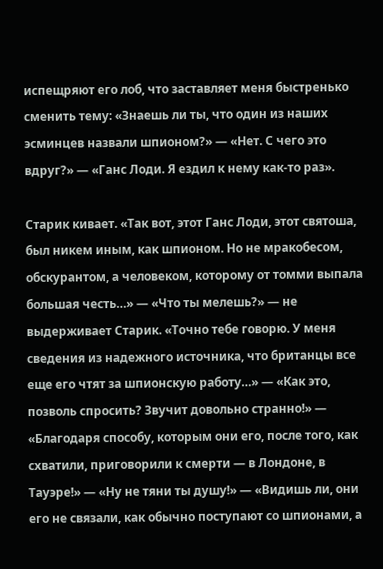испещряют его лоб, что заставляет меня быстренько сменить тему: «Знаешь ли ты, что один из наших эсминцев назвали шпионом?» — «Нет. С чего это вдруг?» — «Ганс Лоди. Я ездил к нему как-то раз».

Старик кивает. «Так вот, этот Ганс Лоди, этот святоша, был никем иным, как шпионом. Но не мракобесом, обскурантом, а человеком, которому от томми выпала большая честь…» — «Что ты мелешь?» — не выдерживает Старик. «Точно тебе говорю. У меня сведения из надежного источника, что британцы все еще его чтят за шпионскую работу…» — «Как это, позволь спросить? Звучит довольно странно!» — «Благодаря способу, которым они его, после того, как схватили, приговорили к смерти — в Лондоне, в Тауэре!» — «Ну не тяни ты душу!» — «Видишь ли, они его не связали, как обычно поступают со шпионами, а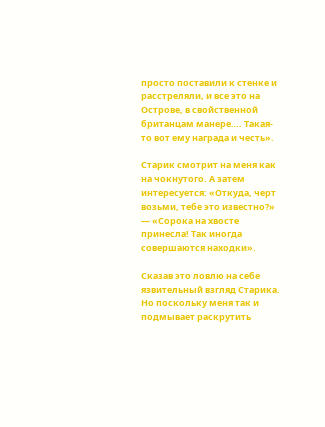просто поставили к стенке и расстреляли, и все это на Острове, в свойственной британцам манере…. Такая-то вот ему награда и честь».

Старик смотрит на меня как на чокнутого. А затем интересуется: «Откуда, черт возьми, тебе это известно?» — «Сорока на хвосте принесла! Так иногда совершаются находки».

Сказав это ловлю на себе язвительный взгляд Старика. Но поскольку меня так и подмывает раскрутить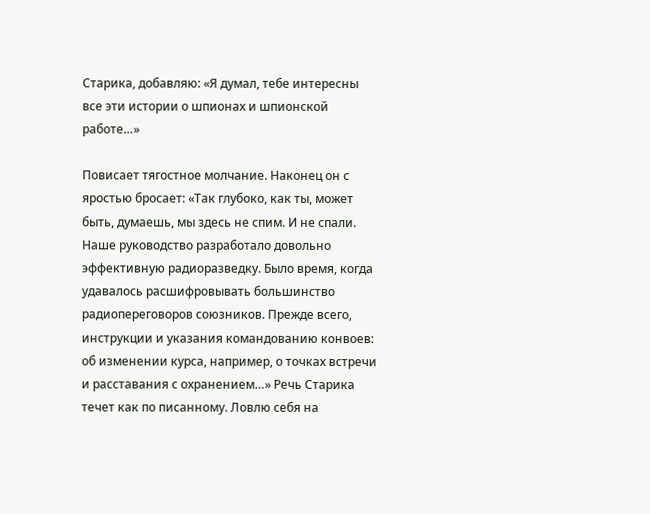Старика, добавляю: «Я думал, тебе интересны все эти истории о шпионах и шпионской работе…»

Повисает тягостное молчание. Наконец он с яростью бросает: «Так глубоко, как ты, может быть, думаешь, мы здесь не спим. И не спали. Наше руководство разработало довольно эффективную радиоразведку. Было время, когда удавалось расшифровывать большинство радиопереговоров союзников. Прежде всего, инструкции и указания командованию конвоев: об изменении курса, например, о точках встречи и расставания с охранением…» Речь Старика течет как по писанному. Ловлю себя на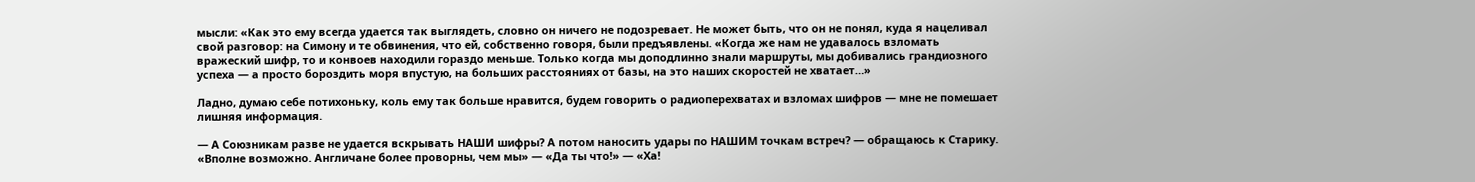мысли: «Как это ему всегда удается так выглядеть, словно он ничего не подозревает. Не может быть, что он не понял, куда я нацеливал свой разговор: на Симону и те обвинения, что ей, собственно говоря, были предъявлены. «Когда же нам не удавалось взломать вражеский шифр, то и конвоев находили гораздо меньше. Только когда мы доподлинно знали маршруты, мы добивались грандиозного успеха — а просто бороздить моря впустую, на больших расстояниях от базы, на это наших скоростей не хватает…»

Ладно, думаю себе потихоньку, коль ему так больше нравится, будем говорить о радиоперехватах и взломах шифров — мне не помешает лишняя информация.

— А Союзникам разве не удается вскрывать НАШИ шифры? А потом наносить удары по НАШИМ точкам встреч? — обращаюсь к Старику. «Вполне возможно. Англичане более проворны, чем мы» — «Да ты что!» — «Ха!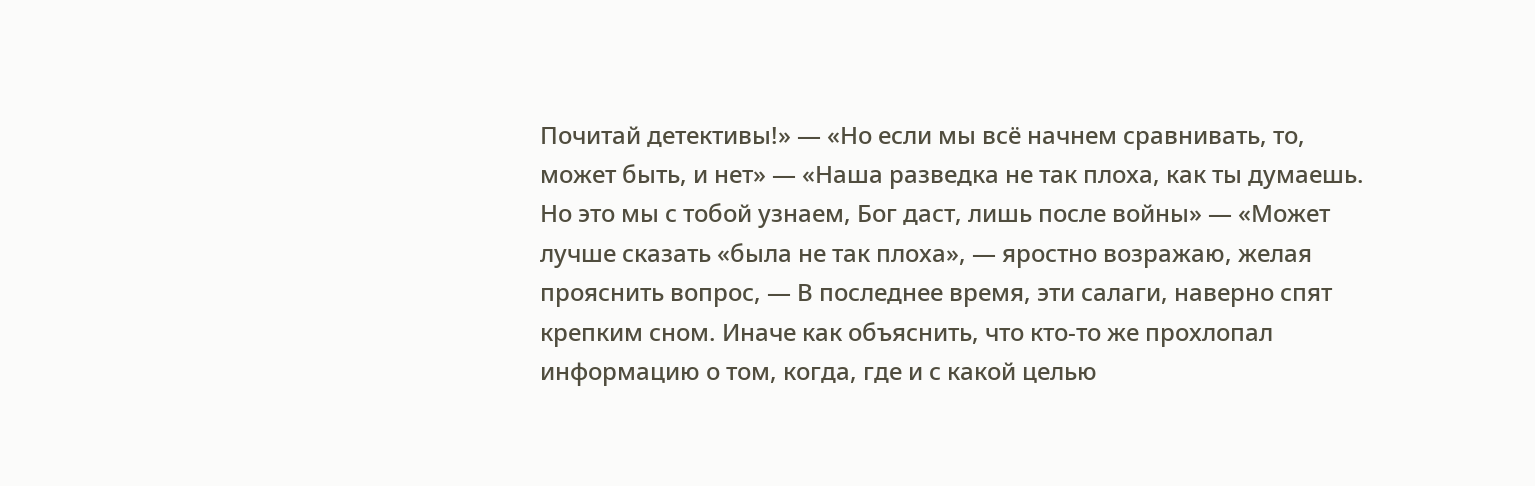Почитай детективы!» — «Но если мы всё начнем сравнивать, то, может быть, и нет» — «Наша разведка не так плоха, как ты думаешь. Но это мы с тобой узнаем, Бог даст, лишь после войны» — «Может лучше сказать «была не так плоха», — яростно возражаю, желая прояснить вопрос, — В последнее время, эти салаги, наверно спят крепким сном. Иначе как объяснить, что кто-то же прохлопал информацию о том, когда, где и с какой целью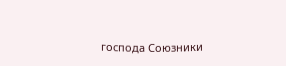господа Союзники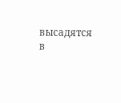высадятся в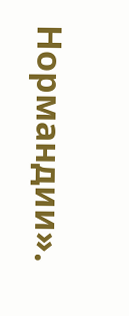Нормандии».